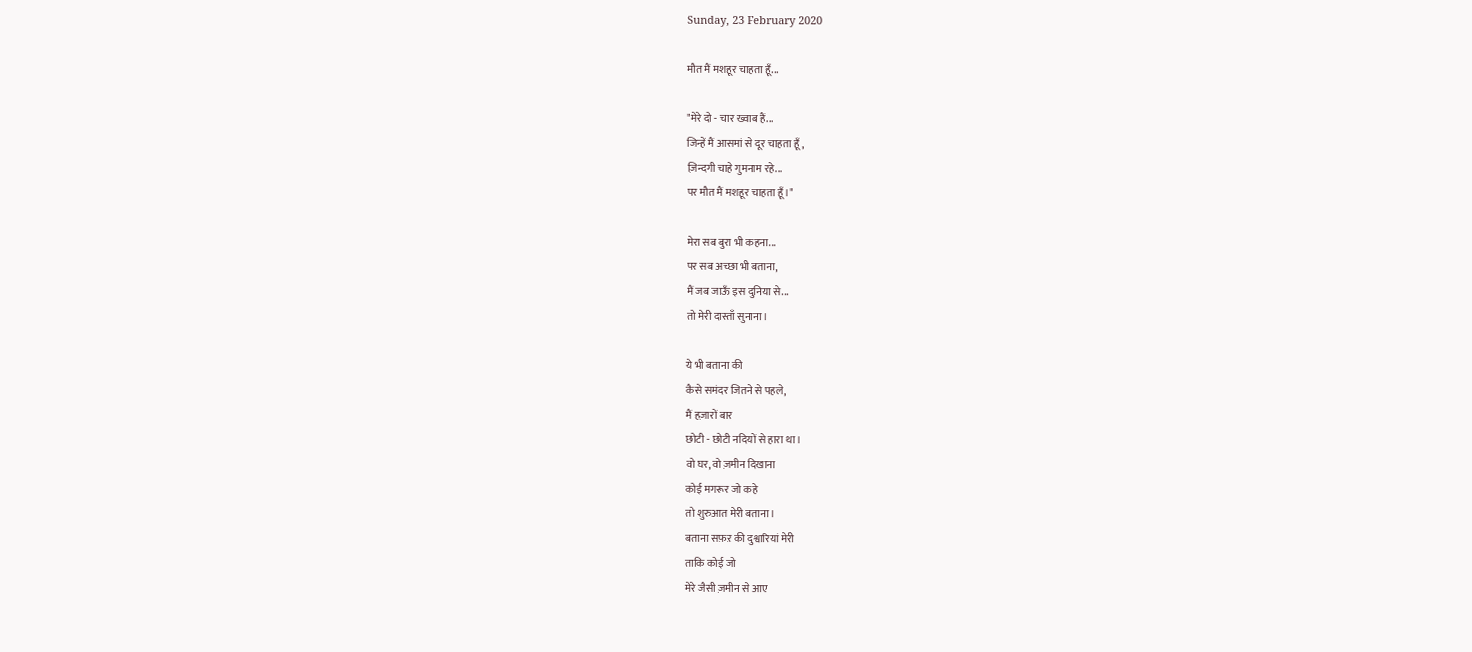Sunday, 23 February 2020

मौत मैं मशहूर चाहता हूँ...

"मेरे दो - चार ख्वाब हैं...
जिन्हें मैं आसमां से दूर चाहता हूँ,
ज़िन्दगी चाहे गुमनाम रहे...
पर मौत मैं मशहूर चाहता हूँ।"

मेरा सब बुरा भी कहना...
पर सब अच्छा भी बताना,
मैं जब जाऊँ इस दुनिया से...
तो मेरी दास्ताँ सुनाना।

ये भी बताना की
कैसे समंदर जितने से पहले,
मैं हज़ारों बार
छोटी - छोटी नदियों से हारा था।
वो घर, वो ज़मीन दिखाना
कोई मगरूर जो कहे
तो शुरुआत मेरी बताना।
बताना सफ़ऱ की दुश्वारियां मेरी
ताकि कोई जो
मेरे जैसी ज़मीन से आए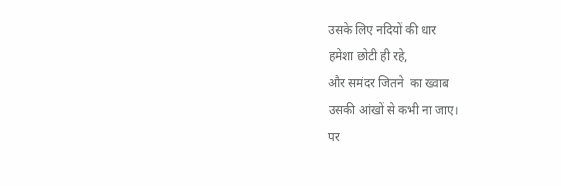उसके लिए नदियों की धार
हमेशा छोटी ही रहे,
और समंदर जितने  का ख्वाब
उसकी आंखों से कभी ना जाए।
पर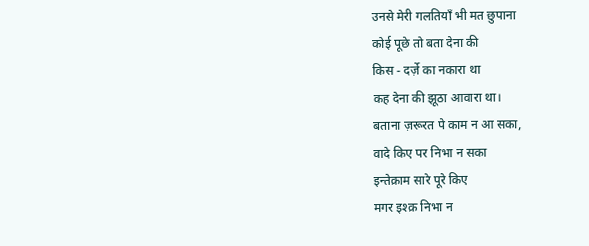उनसे मेरी गलतियाँ भी मत छुपाना
कोई पूछे तो बता देना की
किस - दर्ज़े का नकारा था
कह देना की झूठा आवारा था।
बताना ज़रूरत पे काम न आ सका,
वादे किए पर निभा न सका
इन्तेक़ाम सारे पूरे किए
मगर इश्क़ निभा न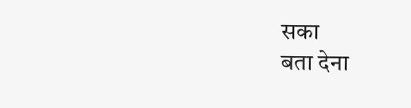सका
बता देना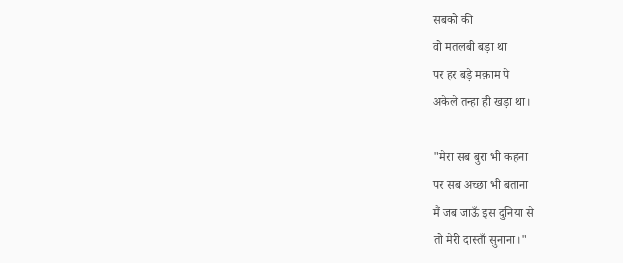सबको की
वो मतलबी बड़ा था
पर हर बड़े मक़ाम पे
अकेले तन्हा ही खड़ा था।

"मेरा सब बुरा भी कहना
पर सब अच्छा भी बताना
मैं जब जाऊँ इस दुनिया से
तो मेरी दास्ताँ सुनाना।"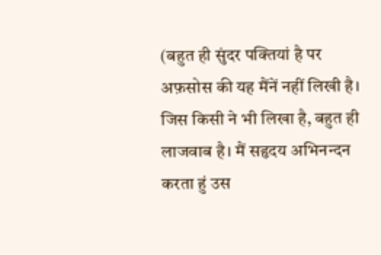(बहुत ही सुंदर पक्तियां है पर अफ़सोस की यह मैंनें नहीं लिखी है। जिस किसी ने भी लिखा है, बहुत ही लाजवाब है। मैं सहृदय अभिनन्दन करता हुं उस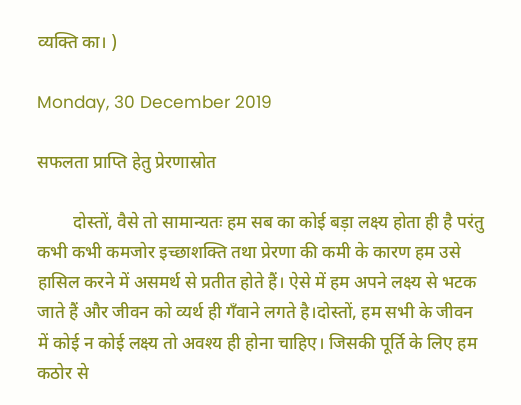व्यक्ति का। )

Monday, 30 December 2019

सफलता प्राप्ति हेतु प्रेरणास्रोत

        दोस्तों, वैसे तो सामान्यतः हम सब का कोई बड़ा लक्ष्य होता ही है परंतु कभी कभी कमजोर इच्छाशक्ति तथा प्रेरणा की कमी के कारण हम उसे हासिल करने में असमर्थ से प्रतीत होते हैं। ऐसे में हम अपने लक्ष्य से भटक जाते हैं और जीवन को व्यर्थ ही गँवाने लगते है।दोस्तों, हम सभी के जीवन में कोई न कोई लक्ष्य तो अवश्य ही होना चाहिए। जिसकी पूर्ति के लिए हम कठोर से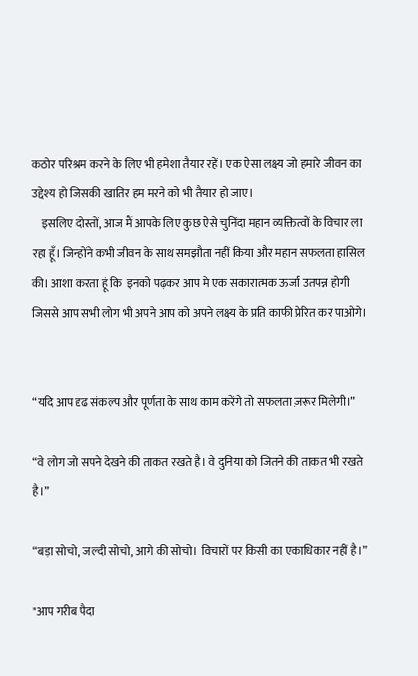कठोर परिश्रम करने के लिए भी हमेशा तैयार रहें। एक ऐसा लक्ष्य जो हमारे जीवन का उद्देश्य हो जिसकी खातिर हम मरने को भी तैयार हो जाए।
    इसलिए दोस्तों, आज मैं आपके लिए कुछ ऐसे चुनिंदा महान व्यक्तित्वों के विचार ला रहा हूँ। जिन्होंने कभी जीवन के साथ समझौता नहीं किया और महान सफलता हासिल की। आशा करता हूं कि  इनको पढ़कर आप मे एक सकारात्मक ऊर्जा उतपन्न होगी जिससे आप सभी लोग भी अपने आप को अपने लक्ष्य के प्रति काफी प्रेरित कर पाओगे।


“यदि आप दृढ संकल्प और पूर्णता के साथ काम करेंगे तो सफलता ज़रूर मिलेगी।”

“वे लोग जो सपने देखने की ताकत रखते है। वे दुनिया को जितने की ताकत भी रखते है।”

“बड़ा सोचो, जल्दी सोचो, आगे की सोचो। विचारों पर किसी का एकाधिकार नहीं है।”

"आप गरीब पैदा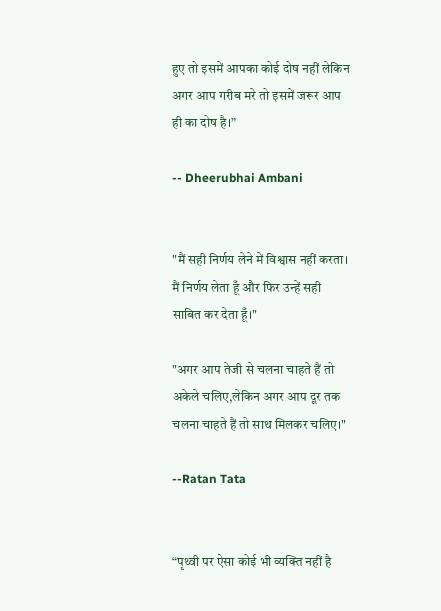हुए तो इसमें आपका कोई दोष नहीं लेकिन अगर आप गरीब मरे तो इसमें जरूर आप ही का दोष है।”

-- Dheerubhai Ambani


"मैं सही निर्णय लेने में विश्वास नहीं करता। मैं निर्णय लेता हूँ और फिर उन्हें सही साबित कर देता हूँ।"

"अगर आप तेजी से चलना चाहते हैं तो अकेले चलिए,लेकिन अगर आप दूर तक चलना चाहते हैं तो साथ मिलकर चलिए।"

--Ratan Tata


“पृथ्वी पर ऐसा कोई भी व्यक्ति नहीं है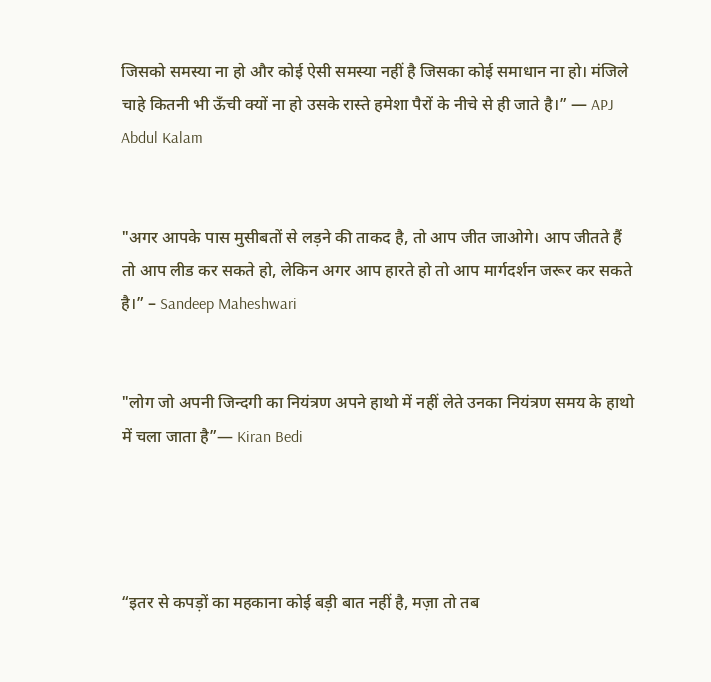जिसको समस्या ना हो और कोई ऐसी समस्या नहीं है जिसका कोई समाधान ना हो। मंजिले चाहे कितनी भी ऊँची क्यों ना हो उसके रास्ते हमेशा पैरों के नीचे से ही जाते है।” — APJ Abdul Kalam


"अगर आपके पास मुसीबतों से लड़ने की ताकद है, तो आप जीत जाओगे। आप जीतते हैं तो आप लीड कर सकते हो, लेकिन अगर आप हारते हो तो आप मार्गदर्शन जरूर कर सकते है।” – Sandeep Maheshwari


"लोग जो अपनी जिन्दगी का नियंत्रण अपने हाथो में नहीं लेते उनका नियंत्रण समय के हाथो में चला जाता है”― Kiran Bedi




“इतर से कपड़ों का महकाना कोई बड़ी बात नहीं है, मज़ा तो तब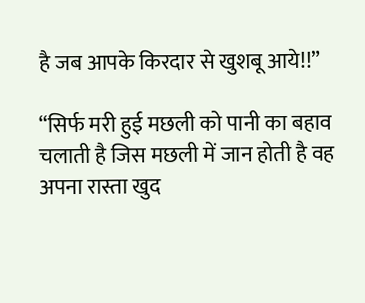है जब आपके किरदार से खुशबू आये!!”

“सिर्फ मरी हुई मछली को पानी का बहाव चलाती है जिस मछली में जान होती है वह अपना रास्ता खुद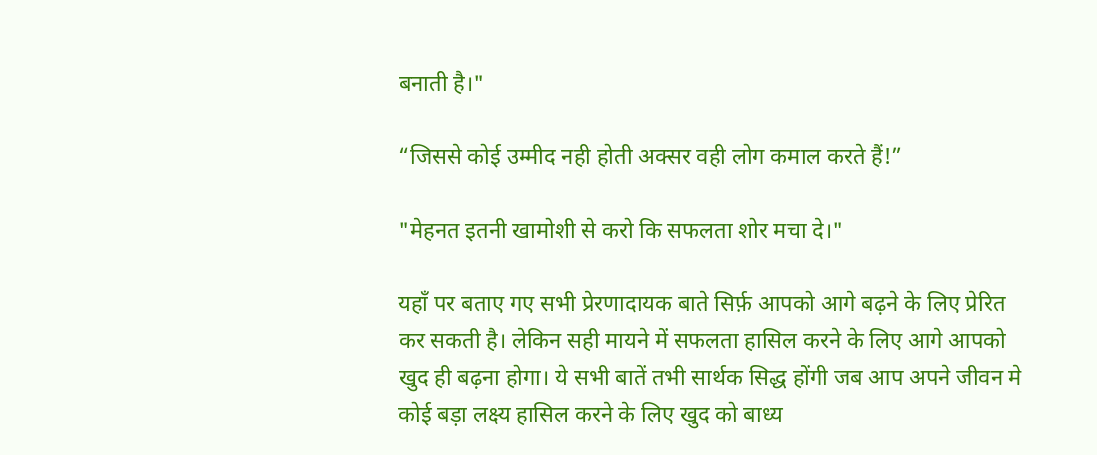बनाती है।"

“जिससे कोई उम्मीद नही होती अक्सर वही लोग कमाल करते हैं!”

"मेहनत इतनी खामोशी से करो कि सफलता शोर मचा दे।"

यहाँ पर बताए गए सभी प्रेरणादायक बाते सिर्फ़ आपको आगे बढ़ने के लिए प्रेरित कर सकती है। लेकिन सही मायने में सफलता हासिल करने के लिए आगे आपको खुद ही बढ़ना होगा। ये सभी बातें तभी सार्थक सिद्ध होंगी जब आप अपने जीवन मे कोई बड़ा लक्ष्य हासिल करने के लिए खुद को बाध्य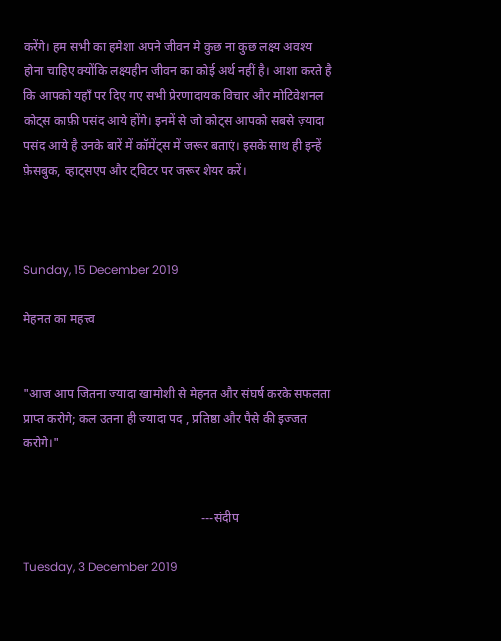करेंगे। हम सभी का हमेशा अपने जीवन मे कुछ ना कुछ लक्ष्य अवश्य होना चाहिए क्योंकि लक्ष्यहीन जीवन का कोई अर्थ नहीं है। आशा करते है कि आपको यहाँ पर दिए गए सभी प्रेरणादायक विचार और मोटिवेशनल कोट्स काफ़ी पसंद आये होंगे। इनमें से जो कोट्स आपको सबसे ज़्यादा पसंद आये है उनके बारें में कॉमेंट्स में जरूर बताएं। इसके साथ ही इन्हें फ़ेसबुक, व्हाट्सएप और ट्विटर पर जरूर शेयर करें।



Sunday, 15 December 2019

मेहनत का महत्त्व


"आज आप जितना ज्यादा खामोशी से मेहनत और संघर्ष करके सफलता प्राप्त करोगे; कल उतना ही ज्यादा पद , प्रतिष्ठा और पैसे की इज्जत करोगे।"


                                                         ---संदीप

Tuesday, 3 December 2019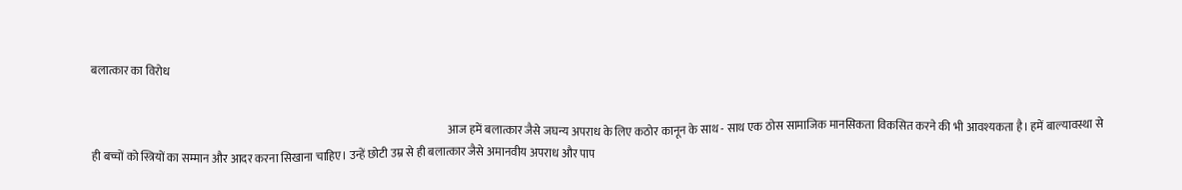बलात्कार का विरोध


                                                                                                                                                             आज हमें बलात्कार जैसे जघन्य अपराध के लिए कठोर कानून के साथ - साथ एक ठोस सामाजिक मानसिकता विकसित करने की भी आवश्यकता है। हमें बाल्यावस्था से ही बच्चों को स्त्रियों का सम्मान और आदर करना सिखाना चाहिए। उन्हें छोटी उम्र से ही बलात्कार जैसे अमानवीय अपराध और पाप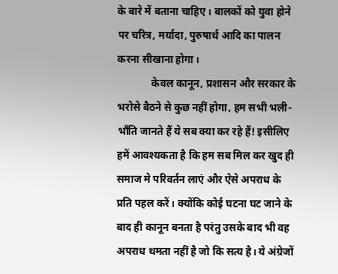के बारे में बताना चाहिए। बालकों को युवा होने पर चरित्र, मर्यादा, पुरुषार्थ आदि का पालन करना सीखाना होगा।
             केवल कानून, प्रशासन और सरकार के भरोसे बैठने से कुछ नहीं होगा, हम सभी भली-भाँति जानते हैं ये सब क्या कर रहे हैं! इसीलिए हमें आवश्यकता है कि हम सब मिल कर खुद ही समाज मे परिवर्तन लाएं और ऐसे अपराध के प्रति पहल करें। क्योंकि कोई घटना घट जाने के बाद ही कानून बनता है परंतु उसके बाद भी वह अपराध थमता नहीं है जो कि सत्य है। ये अंग्रेजों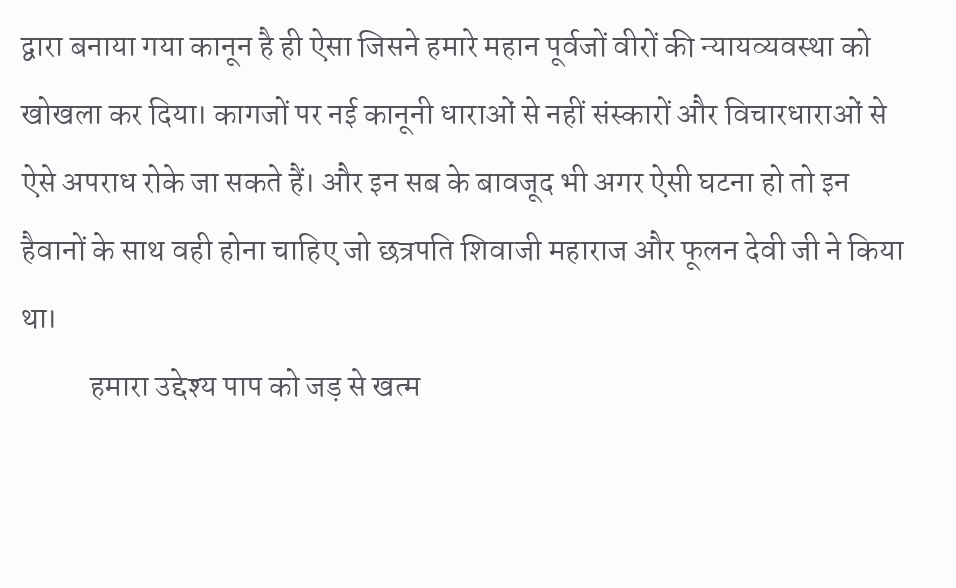द्वारा बनाया गया कानून है ही ऐसा जिसने हमारे महान पूर्वजों वीरों की न्यायव्यवस्था को खोखला कर दिया। कागजों पर नई कानूनी धाराओं से नहीं संस्कारों और विचारधाराओं से ऐसे अपराध रोके जा सकते हैं। और इन सब के बावजूद भी अगर ऐसी घटना हो तो इन हैवानों के साथ वही होना चाहिए जो छत्रपति शिवाजी महाराज और फूलन देवी जी ने किया था।
           हमारा उद्देश्य पाप को जड़ से खत्म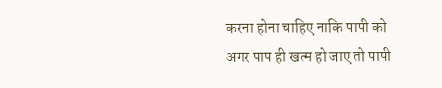करना होना चाहिए नाकि पापी को अगर पाप ही खत्म हो जाए तो पापी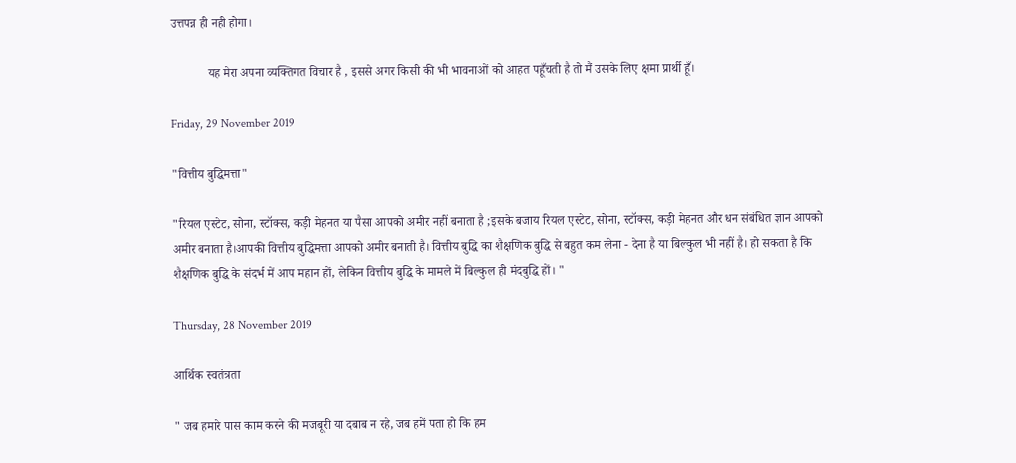उत्तपन्न ही नही होगा।

            यह मेरा अपना व्यक्तिगत विचार है , इससे अगर किसी की भी भावनाओं को आहत पहूँचती है तो मैं उसके लिए क्षमा प्रार्थी हूँ।

Friday, 29 November 2019

"वित्तीय बुद्धिमत्ता"

"रियल एस्टेट, सोना, स्टॉक्स, कड़ी मेहनत या पैसा आपको अमीर नहीं बनाता है ;इसके बजाय रियल एस्टेट, सोना, स्टॉक्स, कड़ी मेहनत और धन संबंधित ज्ञान आपको अमीर बनाता है।आपकी वित्तीय बुद्धिमत्ता आपको अमीर बनाती है। वित्तीय बुद्धि का शैक्षणिक बुद्धि से बहुत कम लेना - देना है या बिल्कुल भी नहीं है। हो सकता है कि शैक्षणिक बुद्धि के संदर्भ में आप महान हों, लेकिन वित्तीय बुद्धि के मामले में बिल्कुल ही मंदबुद्धि हों। "

Thursday, 28 November 2019

आर्थिक स्वतंत्रता

" जब हमारे पास काम करने की मजबूरी या दबाब न रहे, जब हमें पता हो कि हम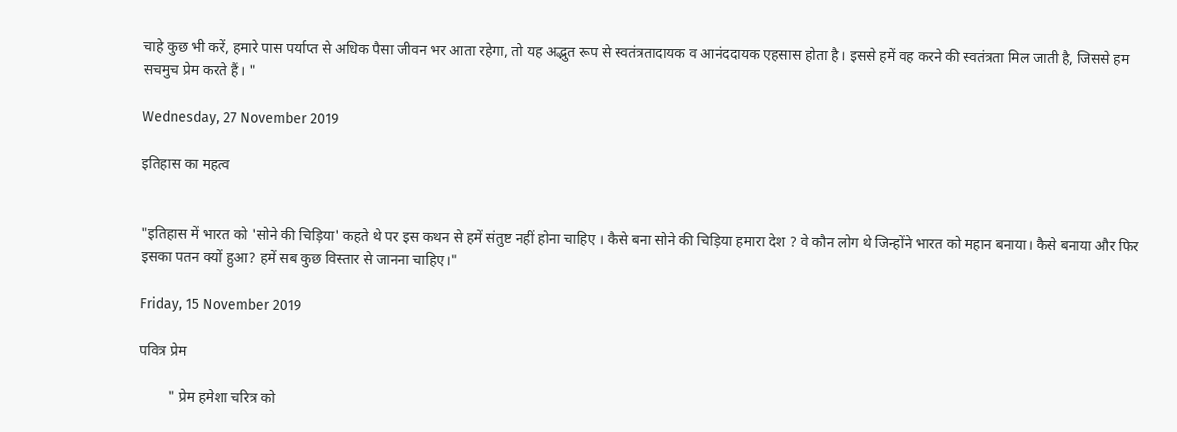चाहे कुछ भी करें, हमारे पास पर्याप्त से अधिक पैसा जीवन भर आता रहेगा, तो यह अद्भुत रूप से स्वतंत्रतादायक व आनंददायक एहसास होता है। इससे हमें वह करने की स्वतंत्रता मिल जाती है, जिससे हम सचमुच प्रेम करते हैं। "

Wednesday, 27 November 2019

इतिहास का महत्व


"इतिहास में भारत को 'सोने की चिड़िया' कहते थे पर इस कथन से हमें संतुष्ट नहीं होना चाहिए । कैसे बना सोने की चिड़िया हमारा देश ? वे कौन लोग थे जिन्होंने भारत को महान बनाया। कैसे बनाया और फिर इसका पतन क्यों हुआ? हमें सब कुछ विस्तार से जानना चाहिए।"

Friday, 15 November 2019

पवित्र प्रेम

        " प्रेम हमेशा चरित्र को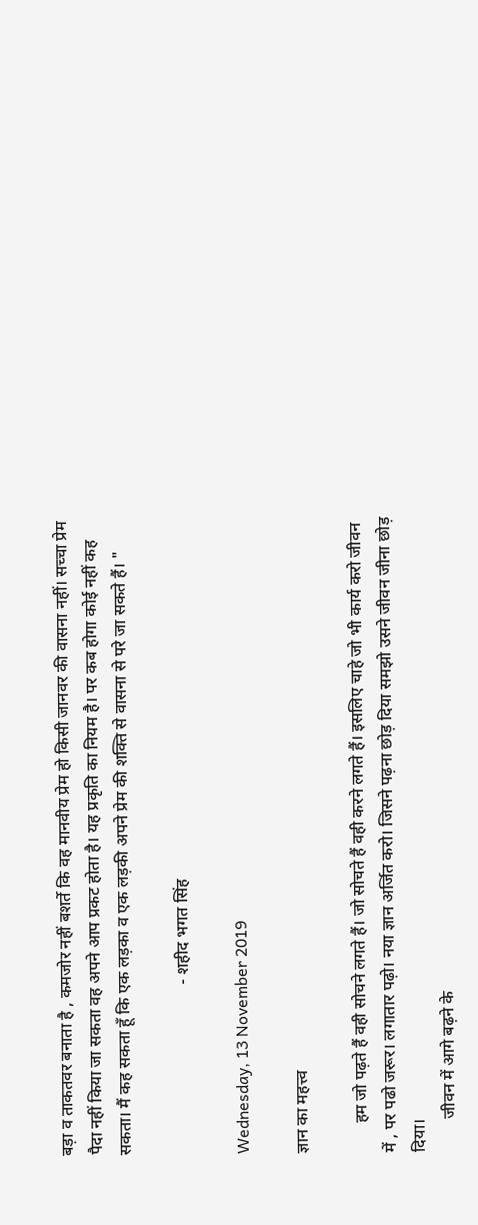बड़ा व ताकतवर बनाता है , कमजोर नहीं बशर्ते कि वह मानवीय प्रेम हो किसी जानवर की वासना नहीं। सच्चा प्रेम पैदा नहीं किया जा सकता वह अपने आप प्रकट होता है। यह प्रकृति का नियम है। पर कब होगा कोई नहीं कह सकता। मैं कह सकता हूँ कि एक लड़का व एक लड़की अपने प्रेम की शक्ति से वासना से परे जा सकते हैं। "

                                         - शहीद भगत सिंह

Wednesday, 13 November 2019

ज्ञान का महत्त्व

       हम जो पढ़ते हैं वही सोचने लगते हैं। जो सोचते हैं वही करने लगते हैं। इसलिए चाहे जो भी कार्य करो जीवन में , पर पढो जरूर। लगातार पढ़ो। नया ज्ञान अर्जित करो। जिसने पढ़ना छोड़ दिया समझो उसने जीवन जीना छोड़ दिया।
        जीवन में आगे बढ़ने के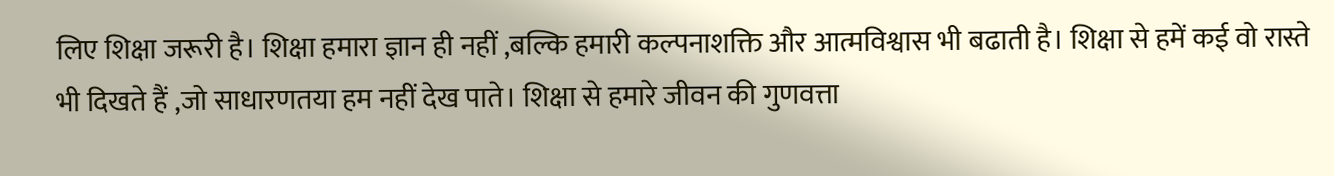लिए शिक्षा जरूरी है। शिक्षा हमारा ज्ञान ही नहीं ,बल्कि हमारी कल्पनाशक्ति और आत्मविश्वास भी बढाती है। शिक्षा से हमें कई वो रास्ते भी दिखते हैं ,जो साधारणतया हम नहीं देख पाते। शिक्षा से हमारे जीवन की गुणवत्ता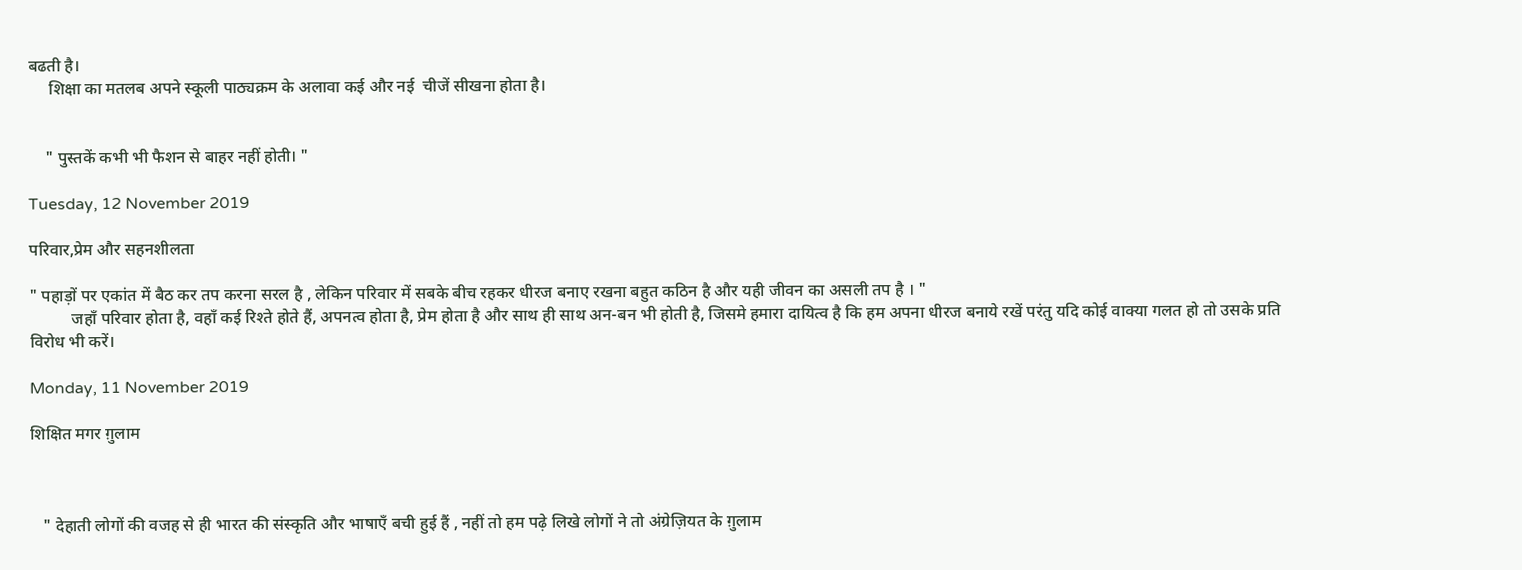बढती है।
     शिक्षा का मतलब अपने स्कूली पाठ्यक्रम के अलावा कई और नई  चीजें सीखना होता है।


    " पुस्तकें कभी भी फैशन से बाहर नहीं होती। "

Tuesday, 12 November 2019

परिवार,प्रेम और सहनशीलता

" पहाड़ों पर एकांत में बैठ कर तप करना सरल है , लेकिन परिवार में सबके बीच रहकर धीरज बनाए रखना बहुत कठिन है और यही जीवन का असली तप है । "
          जहाँ परिवार होता है, वहाँ कई रिश्ते होते हैं, अपनत्व होता है, प्रेम होता है और साथ ही साथ अन-बन भी होती है, जिसमे हमारा दायित्व है कि हम अपना धीरज बनाये रखें परंतु यदि कोई वाक्या गलत हो तो उसके प्रति विरोध भी करें।

Monday, 11 November 2019

शिक्षित मगर ग़ुलाम



   " देहाती लोगों की वजह से ही भारत की संस्कृति और भाषाएँ बची हुई हैं , नहीं तो हम पढ़े लिखे लोगों ने तो अंग्रेज़ियत के ग़ुलाम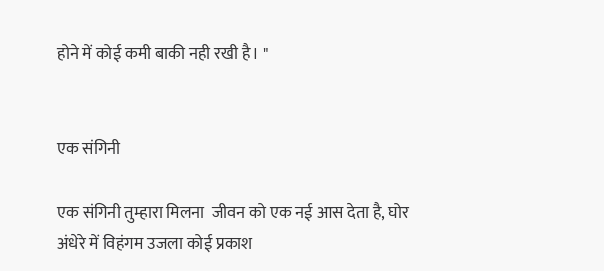होने में कोई कमी बाकी नही रखी है। "


एक संगिनी

एक संगिनी तुम्हारा मिलना  जीवन को एक नई आस देता है, घोर अंधेरे में विहंगम उजला कोई प्रकाश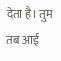देता है। तुम तब आई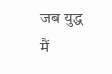जब युद्ध मैं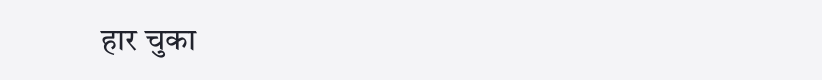हार चुका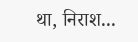था, निराश...